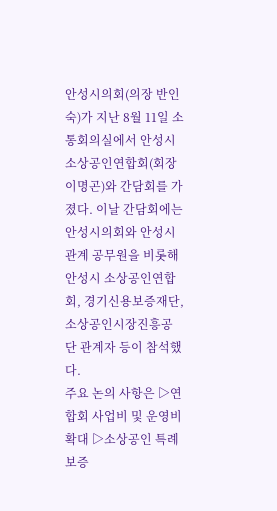안성시의회(의장 반인숙)가 지난 8월 11일 소통회의실에서 안성시 소상공인연합회(회장 이명곤)와 간담회를 가졌다. 이날 간담회에는 안성시의회와 안성시 관계 공무원을 비롯해 안성시 소상공인연합회, 경기신용보증재단, 소상공인시장진흥공단 관계자 등이 참석했다.
주요 논의 사항은 ▷연합회 사업비 및 운영비 확대 ▷소상공인 특례보증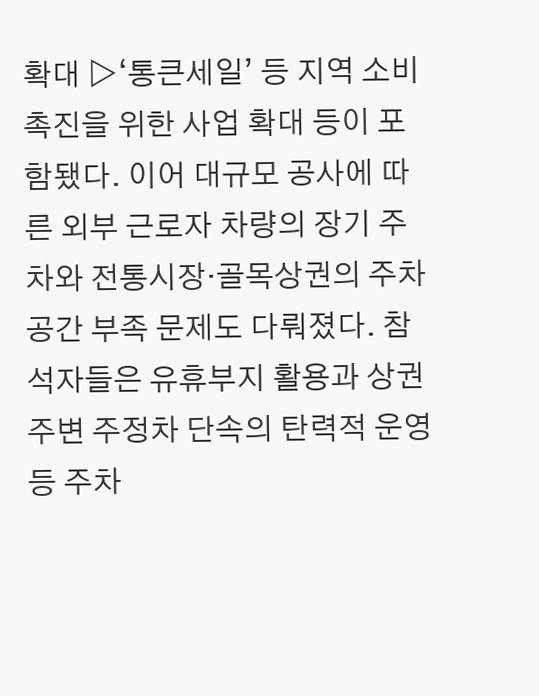확대 ▷‘통큰세일’ 등 지역 소비 촉진을 위한 사업 확대 등이 포함됐다. 이어 대규모 공사에 따른 외부 근로자 차량의 장기 주차와 전통시장·골목상권의 주차공간 부족 문제도 다뤄졌다. 참석자들은 유휴부지 활용과 상권 주변 주정차 단속의 탄력적 운영 등 주차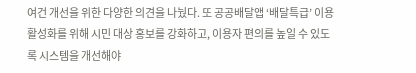여건 개선을 위한 다양한 의견을 나눴다. 또 공공배달앱 ‘배달특급’ 이용 활성화를 위해 시민 대상 홍보를 강화하고, 이용자 편의를 높일 수 있도록 시스템을 개선해야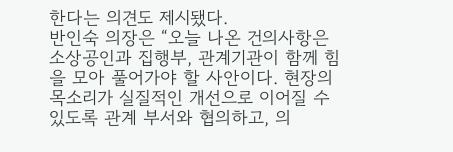한다는 의견도 제시됐다.
반인숙 의장은 “오늘 나온 건의사항은 소상공인과 집행부, 관계기관이 함께 힘을 모아 풀어가야 할 사안이다. 현장의 목소리가 실질적인 개선으로 이어질 수 있도록 관계 부서와 협의하고, 의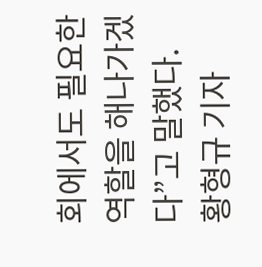회에서도 필요한 역할을 해나가겠다”고 말했다.
황형규 기자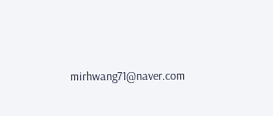mirhwang71@naver.com